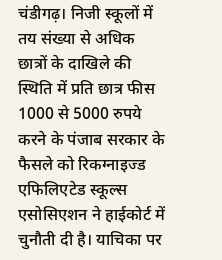चंडीगढ़। निजी स्कूलों में तय संख्या से अधिक छात्रों के दाखिले की स्थिति में प्रति छात्र फीस 1000 से 5000 रुपये करने के पंजाब सरकार के फैसले को रिकग्नाइज्ड एफिलिएटेड स्कूल्स एसोसिएशन ने हाईकोर्ट में चुनौती दी है। याचिका पर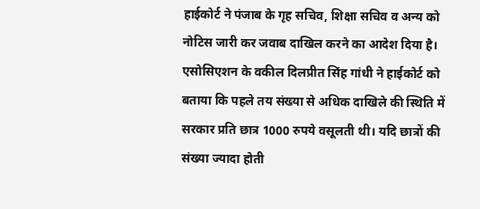हाईकोर्ट ने पंजाब के गृह सचिव, शिक्षा सचिव व अन्य को नोटिस जारी कर जवाब दाखिल करने का आदेश दिया है।
एसोसिएशन के वकील दिलप्रीत सिंह गांधी ने हाईकोर्ट को बताया कि पहले तय संख्या से अधिक दाखिले की स्थिति में सरकार प्रति छात्र 1000 रुपये वसूलती थी। यदि छात्रों की संख्या ज्यादा होती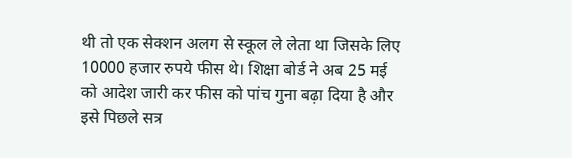थी तो एक सेक्शन अलग से स्कूल ले लेता था जिसके लिए 10000 हजार रुपये फीस थे। शिक्षा बोर्ड ने अब 25 मई को आदेश जारी कर फीस को पांच गुना बढ़ा दिया है और इसे पिछले सत्र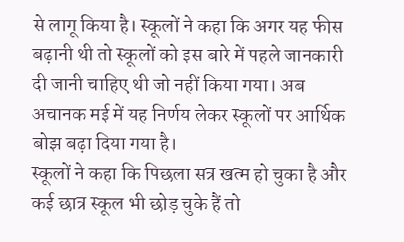से लागू किया है। स्कूलों ने कहा कि अगर यह फीस बढ़ानी थी तो स्कूलों को इस बारे में पहले जानकारी दी जानी चाहिए थी जो नहीं किया गया। अब अचानक मई में यह निर्णय लेकर स्कूलों पर आर्थिक बोझ बढ़ा दिया गया है।
स्कूलों ने कहा कि पिछला सत्र खत्म हो चुका है और कई छात्र स्कूल भी छोड़ चुके हैं तो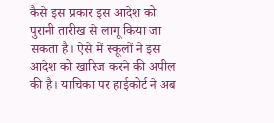कैसे इस प्रकार इस आदेश को पुरानी तारीख से लागू किया जा सकता है। ऐसे में स्कूलों ने इस आदेश को खारिज करने की अपील की है। याचिका पर हाईकोर्ट ने अब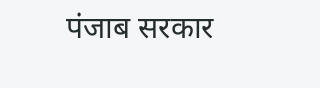पंजाब सरकार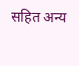सहित अन्य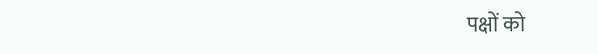पक्षों को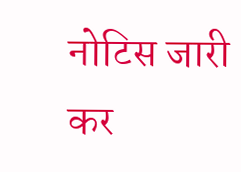नोटिस जारी कर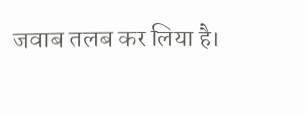जवाब तलब कर लिया है।